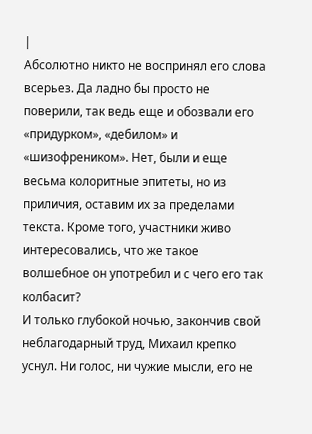|
Абсолютно никто не воспринял его слова всерьез. Да ладно бы просто не поверили, так ведь еще и обозвали его «придурком», «дебилом» и «шизофреником». Нет, были и еще весьма колоритные эпитеты, но из приличия, оставим их за пределами текста. Кроме того, участники живо интересовались, что же такое волшебное он употребил и с чего его так колбасит?
И только глубокой ночью, закончив свой неблагодарный труд, Михаил крепко уснул. Ни голос, ни чужие мысли, его не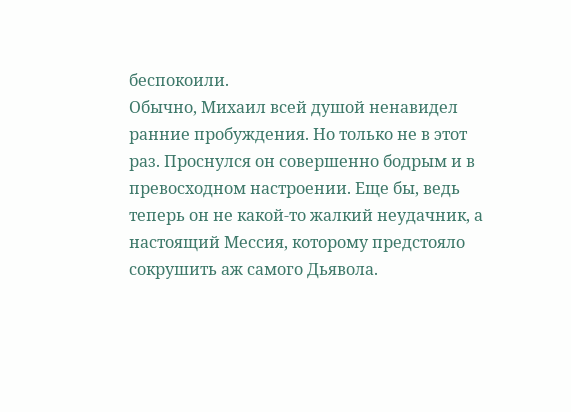беспокоили.
Обычно, Михаил всей душой ненавидел ранние пробуждения. Но только не в этот раз. Проснулся он совершенно бодрым и в превосходном настроении. Еще бы, ведь теперь он не какой-то жалкий неудачник, а настоящий Мессия, которому предстояло сокрушить аж самого Дьявола.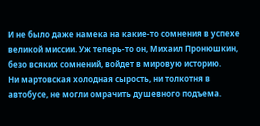И не было даже намека на какие-то сомнения в успехе великой миссии. Уж теперь-то он, Михаил Пронюшкин, безо всяких сомнений, войдет в мировую историю.
Ни мартовская холодная сырость, ни толкотня в автобусе, не могли омрачить душевного подъема.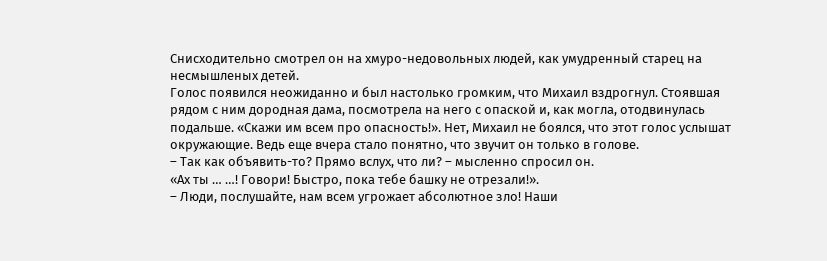Снисходительно смотрел он на хмуро-недовольных людей, как умудренный старец на несмышленых детей.
Голос появился неожиданно и был настолько громким, что Михаил вздрогнул. Стоявшая рядом с ним дородная дама, посмотрела на него с опаской и, как могла, отодвинулась подальше. «Скажи им всем про опасность!». Нет, Михаил не боялся, что этот голос услышат окружающие. Ведь еще вчера стало понятно, что звучит он только в голове.
– Так как объявить-то? Прямо вслух, что ли? – мысленно спросил он.
«Ах ты … …! Говори! Быстро, пока тебе башку не отрезали!».
– Люди, послушайте, нам всем угрожает абсолютное зло! Наши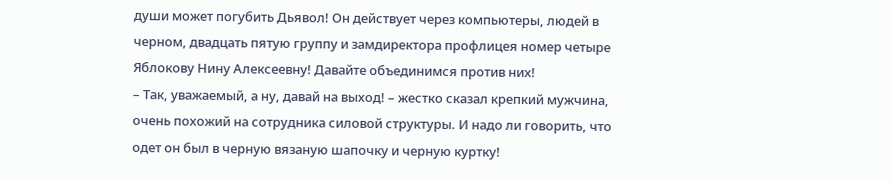души может погубить Дьявол! Он действует через компьютеры, людей в черном, двадцать пятую группу и замдиректора профлицея номер четыре Яблокову Нину Алексеевну! Давайте объединимся против них!
– Так, уважаемый, а ну, давай на выход! – жестко сказал крепкий мужчина, очень похожий на сотрудника силовой структуры. И надо ли говорить, что одет он был в черную вязаную шапочку и черную куртку!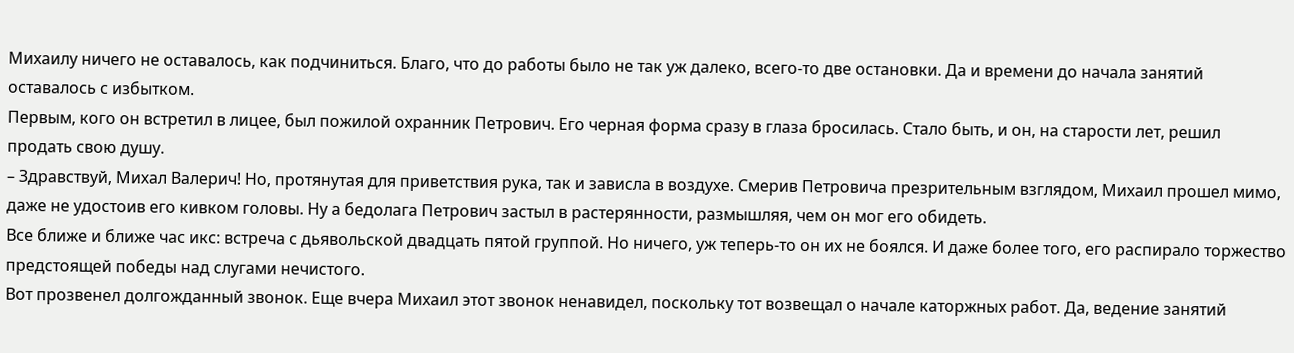Михаилу ничего не оставалось, как подчиниться. Благо, что до работы было не так уж далеко, всего-то две остановки. Да и времени до начала занятий оставалось с избытком.
Первым, кого он встретил в лицее, был пожилой охранник Петрович. Его черная форма сразу в глаза бросилась. Стало быть, и он, на старости лет, решил продать свою душу.
– Здравствуй, Михал Валерич! Но, протянутая для приветствия рука, так и зависла в воздухе. Смерив Петровича презрительным взглядом, Михаил прошел мимо, даже не удостоив его кивком головы. Ну а бедолага Петрович застыл в растерянности, размышляя, чем он мог его обидеть.
Все ближе и ближе час икс: встреча с дьявольской двадцать пятой группой. Но ничего, уж теперь-то он их не боялся. И даже более того, его распирало торжество предстоящей победы над слугами нечистого.
Вот прозвенел долгожданный звонок. Еще вчера Михаил этот звонок ненавидел, поскольку тот возвещал о начале каторжных работ. Да, ведение занятий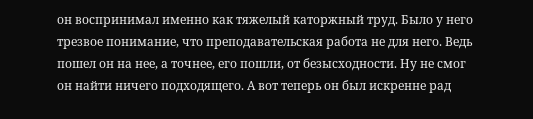он воспринимал именно как тяжелый каторжный труд. Было у него трезвое понимание, что преподавательская работа не для него. Ведь пошел он на нее, а точнее, его пошли, от безысходности. Ну не смог он найти ничего подходящего. А вот теперь он был искренне рад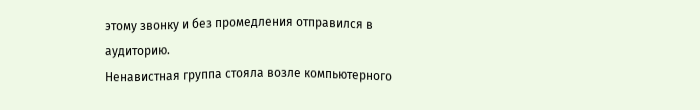этому звонку и без промедления отправился в аудиторию.
Ненавистная группа стояла возле компьютерного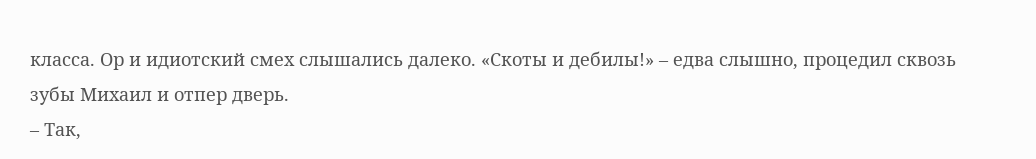класса. Ор и идиотский смех слышались далеко. «Скоты и дебилы!» – едва слышно, процедил сквозь зубы Михаил и отпер дверь.
– Так,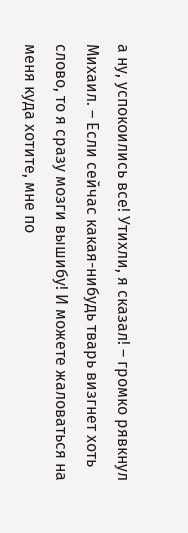а ну, успокоились все! Утихли, я сказал! – громко рявкнул Михаил. – Если сейчас какая-нибудь тварь визгнет хоть слово, то я сразу мозги вышибу! И можете жаловаться на меня куда хотите, мне по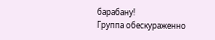барабану!
Группа обескураженно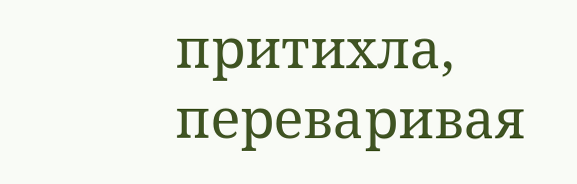притихла, переваривая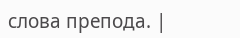слова препода. |